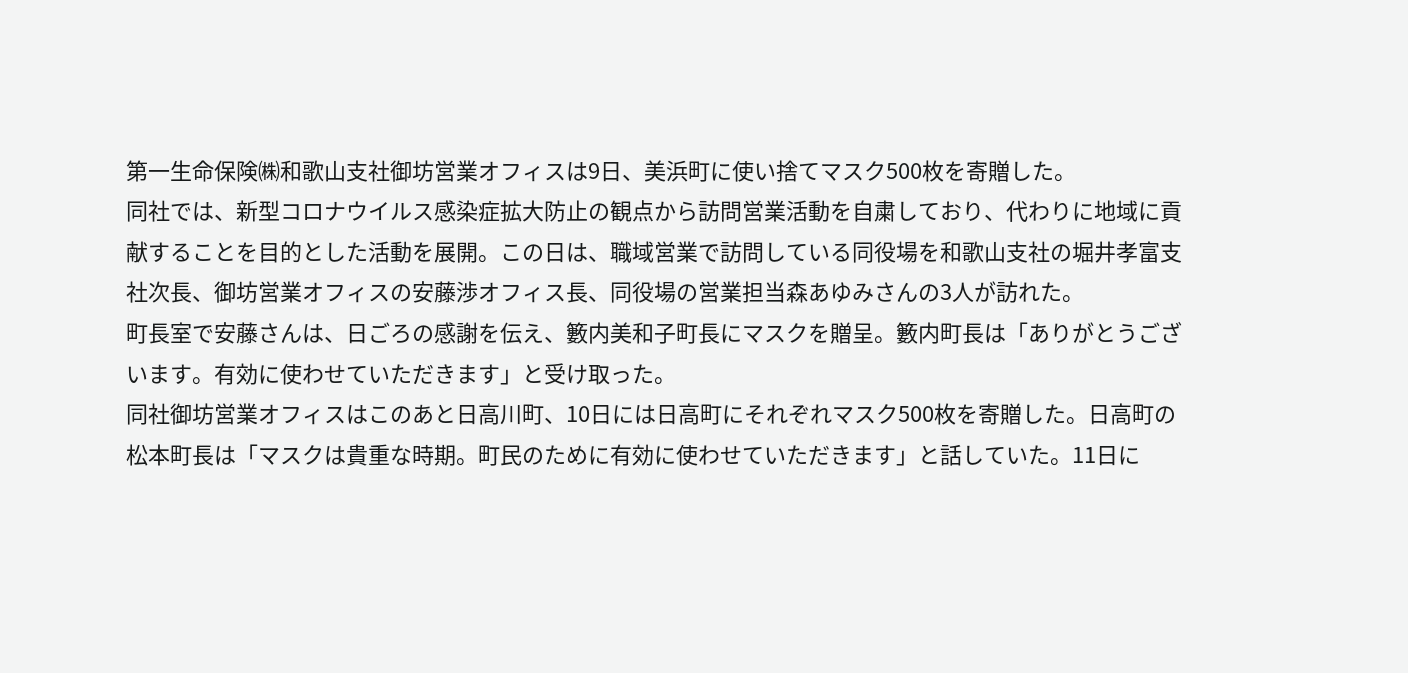第一生命保険㈱和歌山支社御坊営業オフィスは9日、美浜町に使い捨てマスク500枚を寄贈した。
同社では、新型コロナウイルス感染症拡大防止の観点から訪問営業活動を自粛しており、代わりに地域に貢献することを目的とした活動を展開。この日は、職域営業で訪問している同役場を和歌山支社の堀井孝富支社次長、御坊営業オフィスの安藤渉オフィス長、同役場の営業担当森あゆみさんの3人が訪れた。
町長室で安藤さんは、日ごろの感謝を伝え、籔内美和子町長にマスクを贈呈。籔内町長は「ありがとうございます。有効に使わせていただきます」と受け取った。
同社御坊営業オフィスはこのあと日高川町、10日には日高町にそれぞれマスク500枚を寄贈した。日高町の松本町長は「マスクは貴重な時期。町民のために有効に使わせていただきます」と話していた。11日に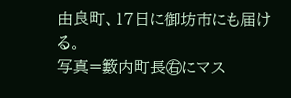由良町、17日に御坊市にも届ける。
写真=籔内町長㊨にマス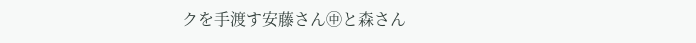クを手渡す安藤さん㊥と森さん